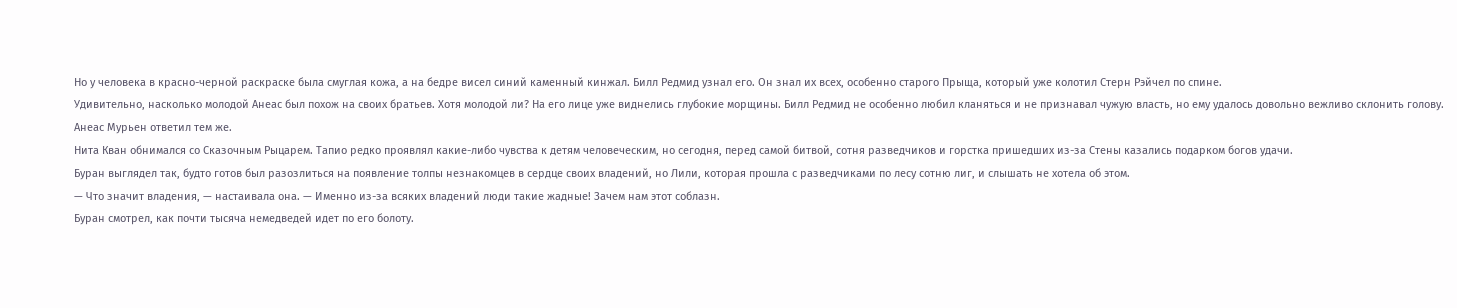Но у человека в красно-черной раскраске была смуглая кожа, а на бедре висел синий каменный кинжал. Билл Редмид узнал его. Он знал их всех, особенно старого Прыща, который уже колотил Стерн Рэйчел по спине.
Удивительно, насколько молодой Анеас был похож на своих братьев. Хотя молодой ли? На его лице уже виднелись глубокие морщины. Билл Редмид не особенно любил кланяться и не признавал чужую власть, но ему удалось довольно вежливо склонить голову.
Анеас Мурьен ответил тем же.
Нита Кван обнимался со Сказочным Рыцарем. Тапио редко проявлял какие-либо чувства к детям человеческим, но сегодня, перед самой битвой, сотня разведчиков и горстка пришедших из-за Стены казались подарком богов удачи.
Буран выглядел так, будто готов был разозлиться на появление толпы незнакомцев в сердце своих владений, но Лили, которая прошла с разведчиками по лесу сотню лиг, и слышать не хотела об этом.
— Что значит владения, — настаивала она. — Именно из-за всяких владений люди такие жадные! Зачем нам этот соблазн.
Буран смотрел, как почти тысяча немедведей идет по его болоту.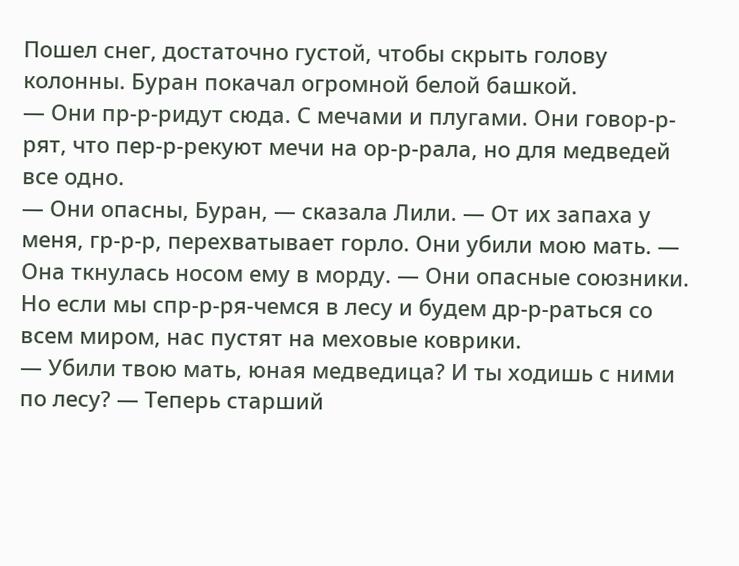Пошел снег, достаточно густой, чтобы скрыть голову колонны. Буран покачал огромной белой башкой.
— Они пр-р-ридут сюда. С мечами и плугами. Они говор-р-рят, что пер-р-рекуют мечи на ор-р-рала, но для медведей все одно.
— Они опасны, Буран, — сказала Лили. — От их запаха у меня, гр-р-р, перехватывает горло. Они убили мою мать. — Она ткнулась носом ему в морду. — Они опасные союзники. Но если мы спр-р-ря-чемся в лесу и будем др-р-раться со всем миром, нас пустят на меховые коврики.
— Убили твою мать, юная медведица? И ты ходишь с ними по лесу? — Теперь старший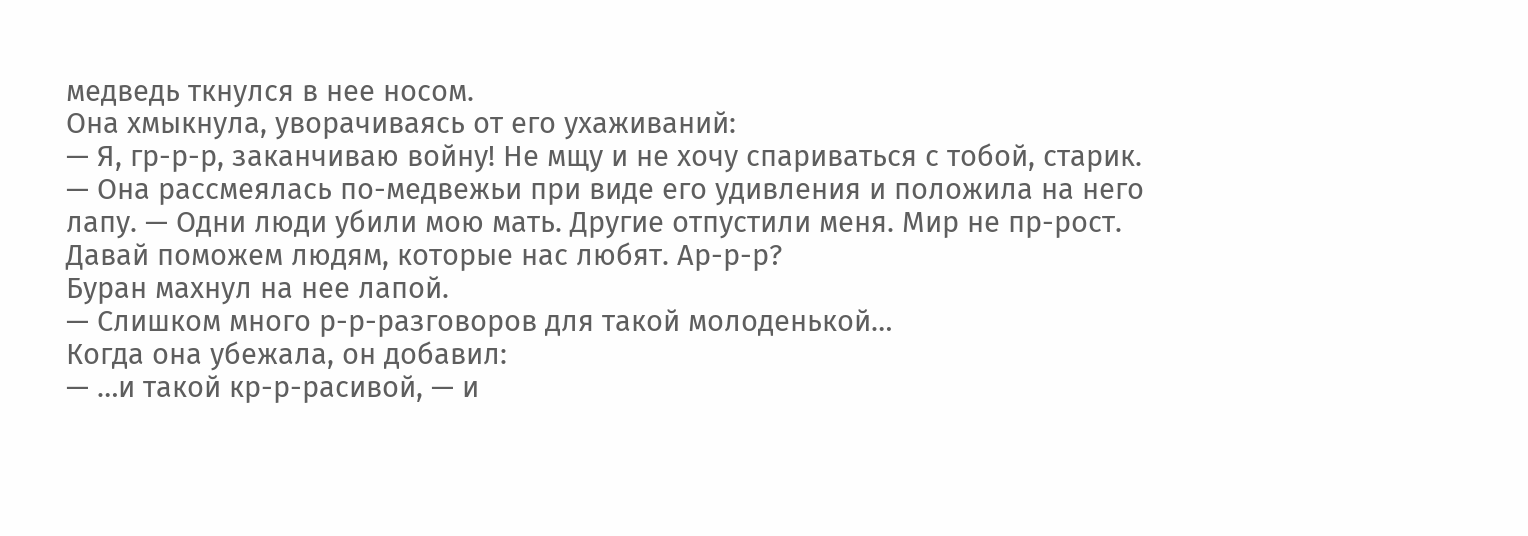медведь ткнулся в нее носом.
Она хмыкнула, уворачиваясь от его ухаживаний:
— Я, гр-р-р, заканчиваю войну! Не мщу и не хочу спариваться с тобой, старик. — Она рассмеялась по-медвежьи при виде его удивления и положила на него лапу. — Одни люди убили мою мать. Другие отпустили меня. Мир не пр-рост. Давай поможем людям, которые нас любят. Ар-р-р?
Буран махнул на нее лапой.
— Слишком много р-р-разговоров для такой молоденькой…
Когда она убежала, он добавил:
— …и такой кр-р-расивой, — и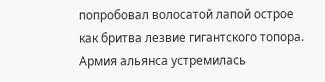попробовал волосатой лапой острое как бритва лезвие гигантского топора.
Армия альянса устремилась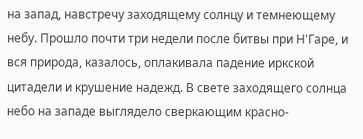на запад, навстречу заходящему солнцу и темнеющему небу. Прошло почти три недели после битвы при Н'Гаре, и вся природа, казалось, оплакивала падение иркской цитадели и крушение надежд. В свете заходящего солнца небо на западе выглядело сверкающим красно-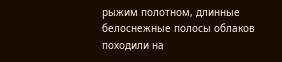рыжим полотном, длинные белоснежные полосы облаков походили на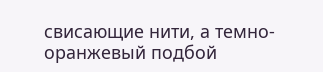свисающие нити, а темно-оранжевый подбой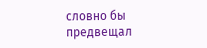словно бы предвещал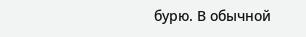бурю. В обычной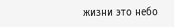жизни это небо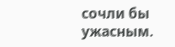сочли бы ужасным.